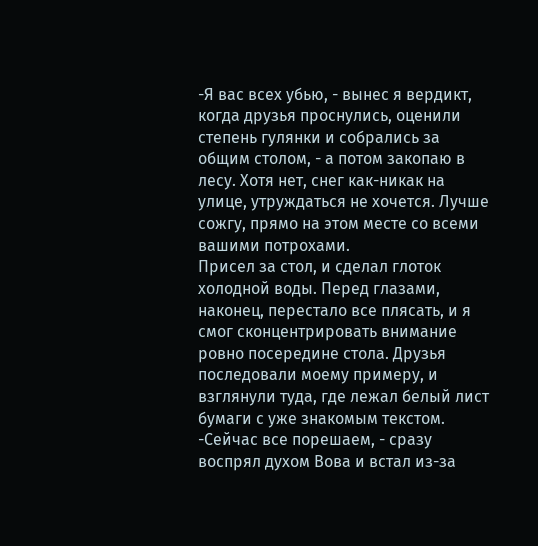-Я вас всех убью, - вынес я вердикт, когда друзья проснулись, оценили степень гулянки и собрались за общим столом, - а потом закопаю в лесу. Хотя нет, снег как-никак на улице, утруждаться не хочется. Лучше сожгу, прямо на этом месте со всеми вашими потрохами.
Присел за стол, и сделал глоток холодной воды. Перед глазами, наконец, перестало все плясать, и я смог сконцентрировать внимание ровно посередине стола. Друзья последовали моему примеру, и взглянули туда, где лежал белый лист бумаги с уже знакомым текстом.
-Сейчас все порешаем, - сразу воспрял духом Вова и встал из-за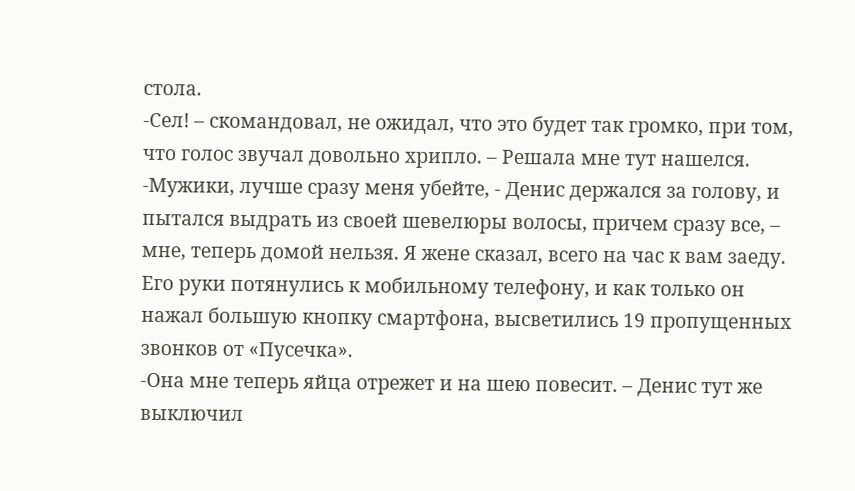стола.
-Сел! – скомандовал, не ожидал, что это будет так громко, при том, что голос звучал довольно хрипло. – Решала мне тут нашелся.
-Мужики, лучше сразу меня убейте, - Денис держался за голову, и пытался выдрать из своей шевелюры волосы, причем сразу все, – мне, теперь домой нельзя. Я жене сказал, всего на час к вам заеду.
Его руки потянулись к мобильному телефону, и как только он нажал большую кнопку смартфона, высветились 19 пропущенных звонков от «Пусечка».
-Она мне теперь яйца отрежет и на шею повесит. – Денис тут же выключил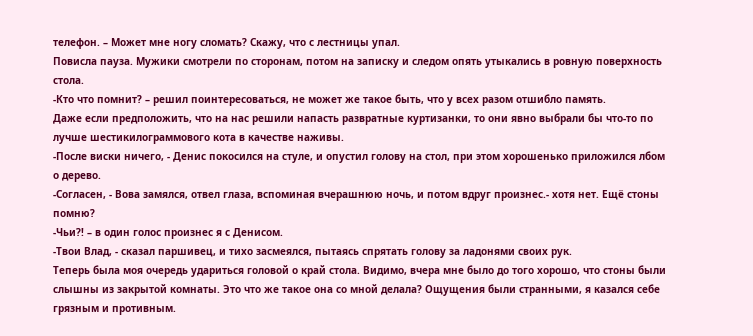телефон. – Может мне ногу сломать? Скажу, что с лестницы упал.
Повисла пауза. Мужики смотрели по сторонам, потом на записку и следом опять утыкались в ровную поверхность стола.
-Кто что помнит? – решил поинтересоваться, не может же такое быть, что у всех разом отшибло память.
Даже если предположить, что на нас решили напасть развратные куртизанки, то они явно выбрали бы что-то по лучше шестикилограммового кота в качестве наживы.
-После виски ничего, - Денис покосился на стуле, и опустил голову на стол, при этом хорошенько приложился лбом о дерево.
-Согласен, - Вова замялся, отвел глаза, вспоминая вчерашнюю ночь, и потом вдруг произнес.- хотя нет. Ещё стоны помню?
-Чьи?! – в один голос произнес я с Денисом.
-Твои Влад, - сказал паршивец, и тихо засмеялся, пытаясь спрятать голову за ладонями своих рук.
Теперь была моя очередь удариться головой о край стола. Видимо, вчера мне было до того хорошо, что стоны были слышны из закрытой комнаты. Это что же такое она со мной делала? Ощущения были странными, я казался себе грязным и противным.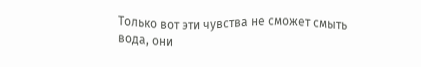Только вот эти чувства не сможет смыть вода, они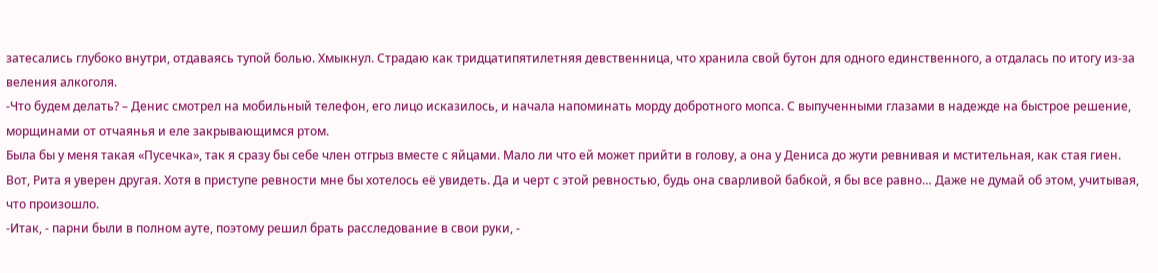затесались глубоко внутри, отдаваясь тупой болью. Хмыкнул. Страдаю как тридцатипятилетняя девственница, что хранила свой бутон для одного единственного, а отдалась по итогу из-за веления алкоголя.
-Что будем делать? – Денис смотрел на мобильный телефон, его лицо исказилось, и начала напоминать морду добротного мопса. С выпученными глазами в надежде на быстрое решение, морщинами от отчаянья и еле закрывающимся ртом.
Была бы у меня такая «Пусечка», так я сразу бы себе член отгрыз вместе с яйцами. Мало ли что ей может прийти в голову, а она у Дениса до жути ревнивая и мстительная, как стая гиен.
Вот, Рита я уверен другая. Хотя в приступе ревности мне бы хотелось её увидеть. Да и черт с этой ревностью, будь она сварливой бабкой, я бы все равно… Даже не думай об этом, учитывая, что произошло.
-Итак, - парни были в полном ауте, поэтому решил брать расследование в свои руки, -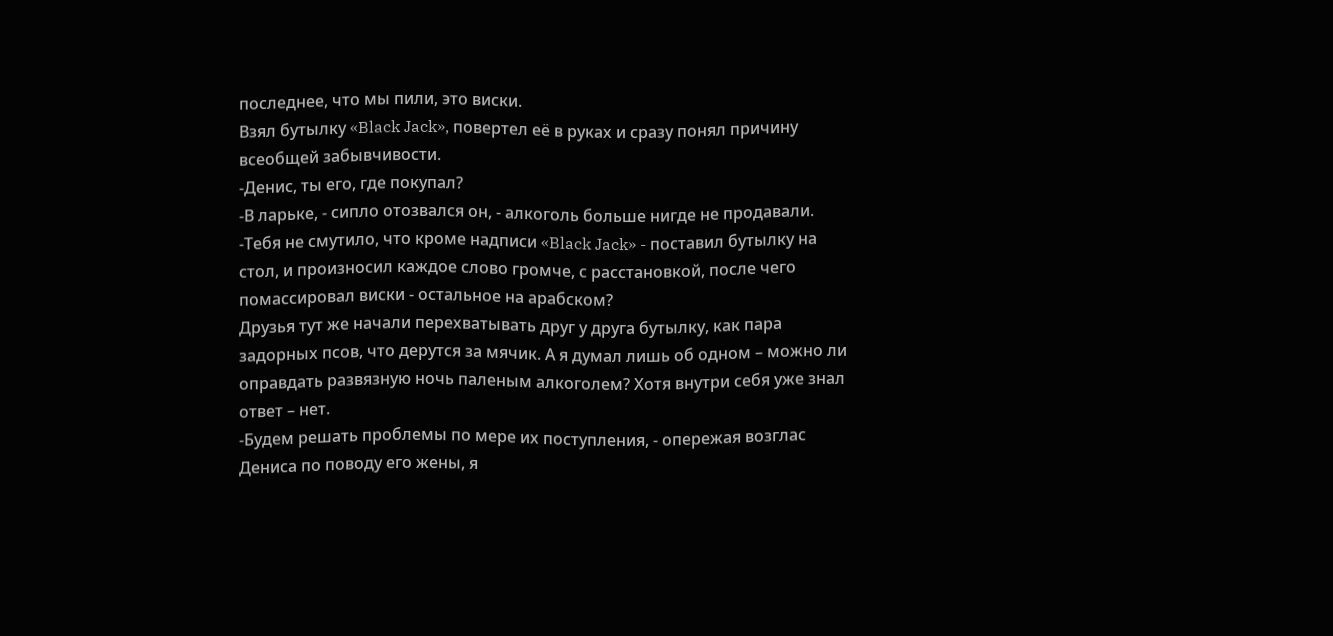последнее, что мы пили, это виски.
Взял бутылку «Black Jack», повертел её в руках и сразу понял причину всеобщей забывчивости.
-Денис, ты его, где покупал?
-В ларьке, - сипло отозвался он, - алкоголь больше нигде не продавали.
-Тебя не смутило, что кроме надписи «Black Jack» - поставил бутылку на стол, и произносил каждое слово громче, с расстановкой, после чего помассировал виски - остальное на арабском?
Друзья тут же начали перехватывать друг у друга бутылку, как пара задорных псов, что дерутся за мячик. А я думал лишь об одном – можно ли оправдать развязную ночь паленым алкоголем? Хотя внутри себя уже знал ответ – нет.
-Будем решать проблемы по мере их поступления, - опережая возглас Дениса по поводу его жены, я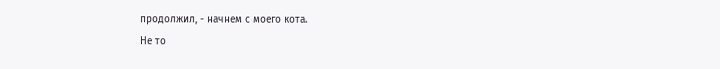продолжил, - начнем с моего кота.
Не то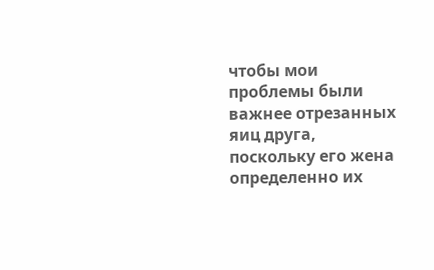чтобы мои проблемы были важнее отрезанных яиц друга, поскольку его жена определенно их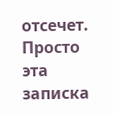отсечет. Просто эта записка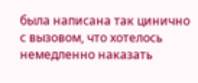была написана так цинично с вызовом, что хотелось немедленно наказать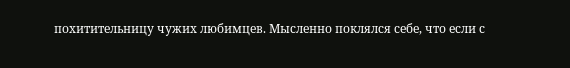похитительницу чужих любимцев. Мысленно поклялся себе, что если с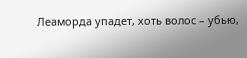Леаморда упадет, хоть волос – убью,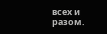всех и разом.